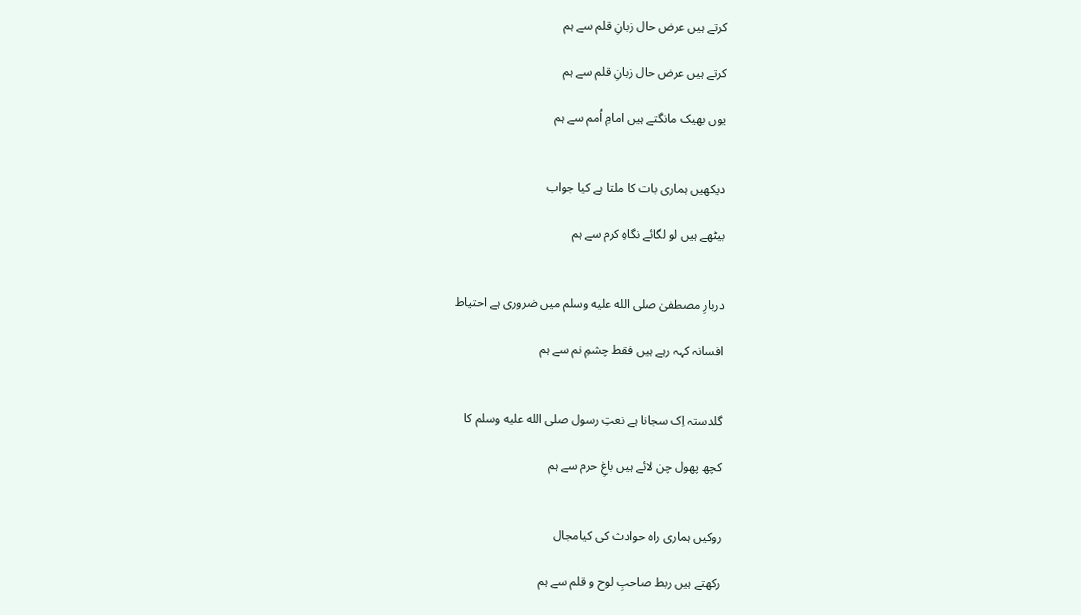کرتے ہیں عرض حال زبانِ قلم سے ہم

کرتے ہیں عرض حال زبانِ قلم سے ہم

یوں بھیک مانگتے ہیں امامِ اُمم سے ہم


دیکھیں ہماری بات کا ملتا ہے کیا جواب

بیٹھے ہیں لو لگائے نگاہِ کرم سے ہم


دربارِ مصطفیٰ صلى الله عليه وسلم میں ضروری ہے احتیاط

افسانہ کہہ رہے ہیں فقط چشمِ نم سے ہم


گلدستہ اِک سجانا ہے نعتِ رسول صلى الله عليه وسلم کا

کچھ پھول چن لائے ہیں باغِ حرم سے ہم


روکیں ہماری راہ حوادث کی کیامجال

رکھتے ہیں ربط صاحبِ لوح و قلم سے ہم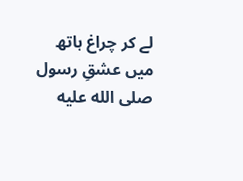لے کر چراغ ہاتھ میں عشقِ رسول صلى الله عليه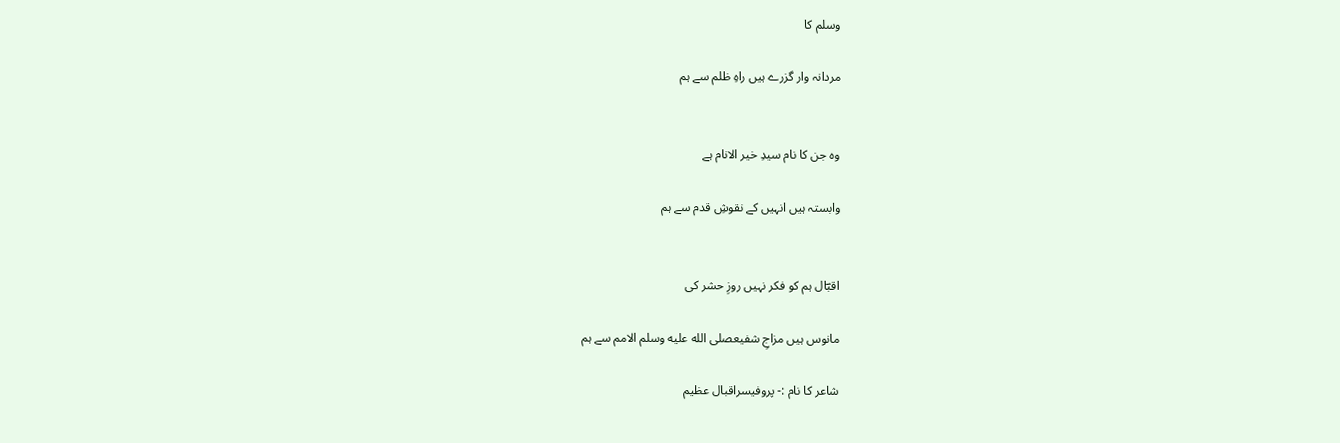وسلم کا

مردانہ وار گزرے ہیں راہِ ظلم سے ہم


وہ جن کا نام سیدِ خیر الانام ہے

وابستہ ہیں انہیں کے نقوشِ قدم سے ہم


اقبؔال ہم کو فکر نہیں روزِ حشر کی

مانوس ہیں مزاجِ شفیعصلى الله عليه وسلم الامم سے ہم

شاعر کا نام :- پروفیسراقبال عظیم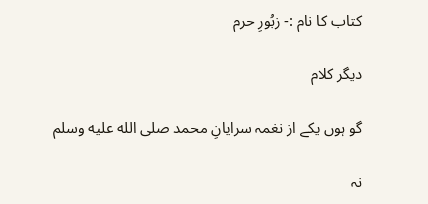کتاب کا نام :- زبُورِ حرم

دیگر کلام

گو ہوں یکے از نغمہ سرایانِ محمد صلى الله عليه وسلم

نہ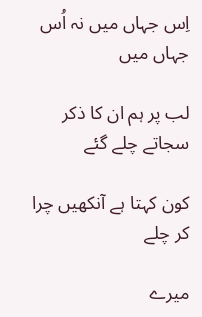اِس جہاں میں نہ اُس جہاں میں

لب پر ہم ان کا ذکر سجاتے چلے گئے

کون کہتا ہے آنکھیں چرا کر چلے

میرے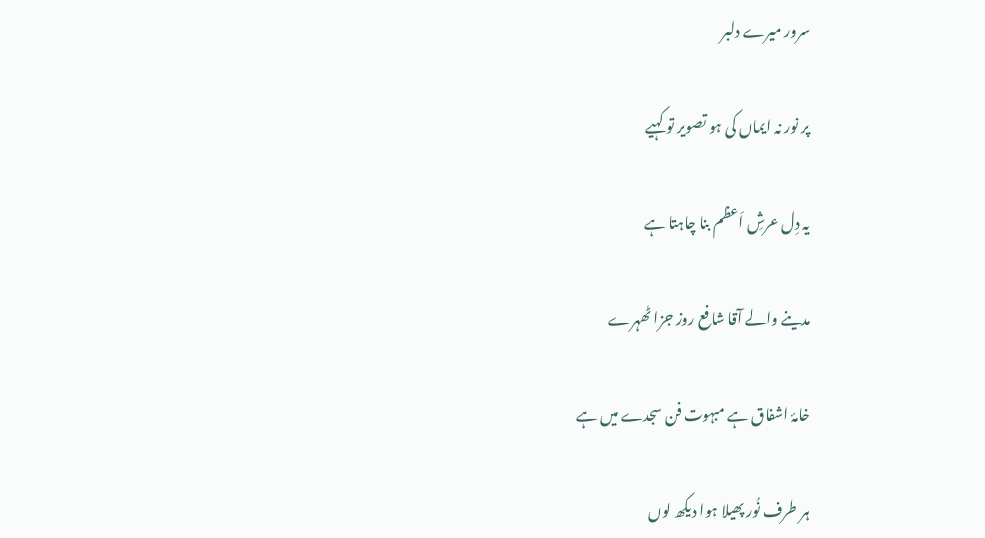سرور میرے دلبر

پر نور نہ ایماں کی ہو تصویر تو کہیے

یہ دِل عرشِ اَعظم بنا چاہتا ہے

مدینے والے آقا شافع روز جزا ٹھہرے

خامۂ اشفاق ہے مبہوت فن سجدے میں ہے

ہر طرف نُور پھیلا ہوا دیکھ لوں